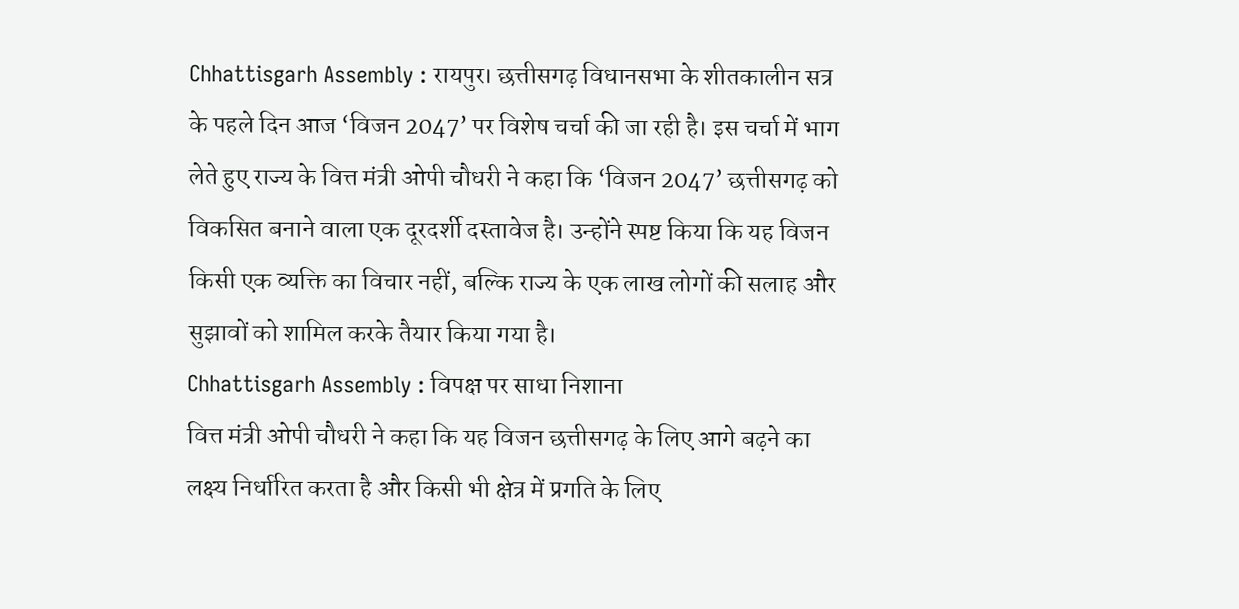Chhattisgarh Assembly : रायपुर। छत्तीसगढ़ विधानसभा के शीतकालीन सत्र के पहले दिन आज ‘विजन 2047’ पर विशेष चर्चा की जा रही है। इस चर्चा में भाग लेते हुए राज्य के वित्त मंत्री ओपी चौधरी ने कहा कि ‘विजन 2047’ छत्तीसगढ़ को विकसित बनाने वाला एक दूरदर्शी दस्तावेज है। उन्होंने स्पष्ट किया कि यह विजन किसी एक व्यक्ति का विचार नहीं, बल्कि राज्य के एक लाख लोगों की सलाह और सुझावों को शामिल करके तैयार किया गया है।
Chhattisgarh Assembly : विपक्ष पर साधा निशाना
वित्त मंत्री ओपी चौधरी ने कहा कि यह विजन छत्तीसगढ़ के लिए आगे बढ़ने का लक्ष्य निर्धारित करता है और किसी भी क्षेत्र में प्रगति के लिए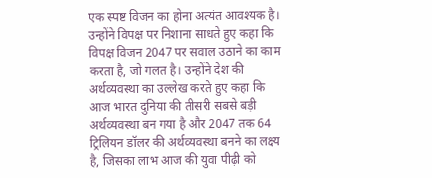एक स्पष्ट विजन का होना अत्यंत आवश्यक है। उन्होंने विपक्ष पर निशाना साधते हुए कहा कि विपक्ष विजन 2047 पर सवाल उठाने का काम करता है, जो गलत है। उन्होंने देश की अर्थव्यवस्था का उल्लेख करते हुए कहा कि आज भारत दुनिया की तीसरी सबसे बड़ी अर्थव्यवस्था बन गया है और 2047 तक 64 ट्रिलियन डॉलर की अर्थव्यवस्था बनने का लक्ष्य है, जिसका लाभ आज की युवा पीढ़ी को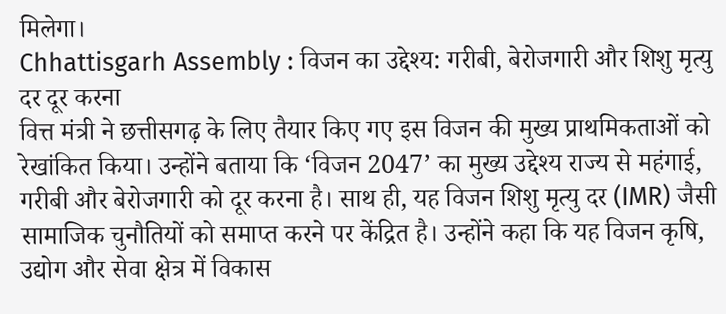मिलेगा।
Chhattisgarh Assembly : विजन का उद्देश्य: गरीबी, बेरोजगारी और शिशु मृत्यु दर दूर करना
वित्त मंत्री ने छत्तीसगढ़ के लिए तैयार किए गए इस विजन की मुख्य प्राथमिकताओं को रेखांकित किया। उन्होंने बताया कि ‘विजन 2047’ का मुख्य उद्देश्य राज्य से महंगाई, गरीबी और बेरोजगारी को दूर करना है। साथ ही, यह विजन शिशु मृत्यु दर (IMR) जैसी सामाजिक चुनौतियों को समाप्त करने पर केंद्रित है। उन्होंने कहा कि यह विजन कृषि, उद्योग और सेवा क्षेत्र में विकास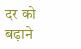दर को बढ़ाने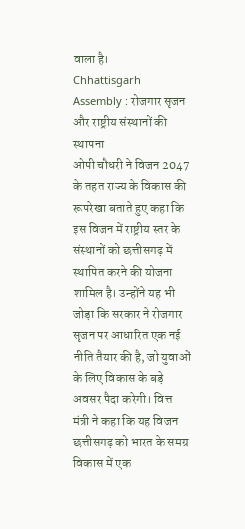वाला है।
Chhattisgarh Assembly : रोजगार सृजन और राष्ट्रीय संस्थानों की स्थापना
ओपी चौधरी ने विजन 2047 के तहत राज्य के विकास की रूपरेखा बताते हुए कहा कि इस विजन में राष्ट्रीय स्तर के संस्थानों को छत्तीसगढ़ में स्थापित करने की योजना शामिल है। उन्होंने यह भी जोड़ा कि सरकार ने रोजगार सृजन पर आधारित एक नई नीति तैयार की है, जो युवाओं के लिए विकास के बड़े अवसर पैदा करेगी। वित्त मंत्री ने कहा कि यह विजन छत्तीसगढ़ को भारत के समग्र विकास में एक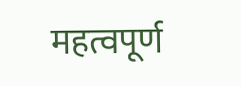महत्वपूर्ण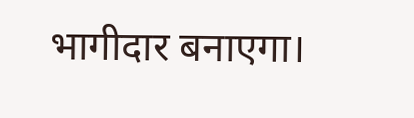भागीदार बनाएगा।